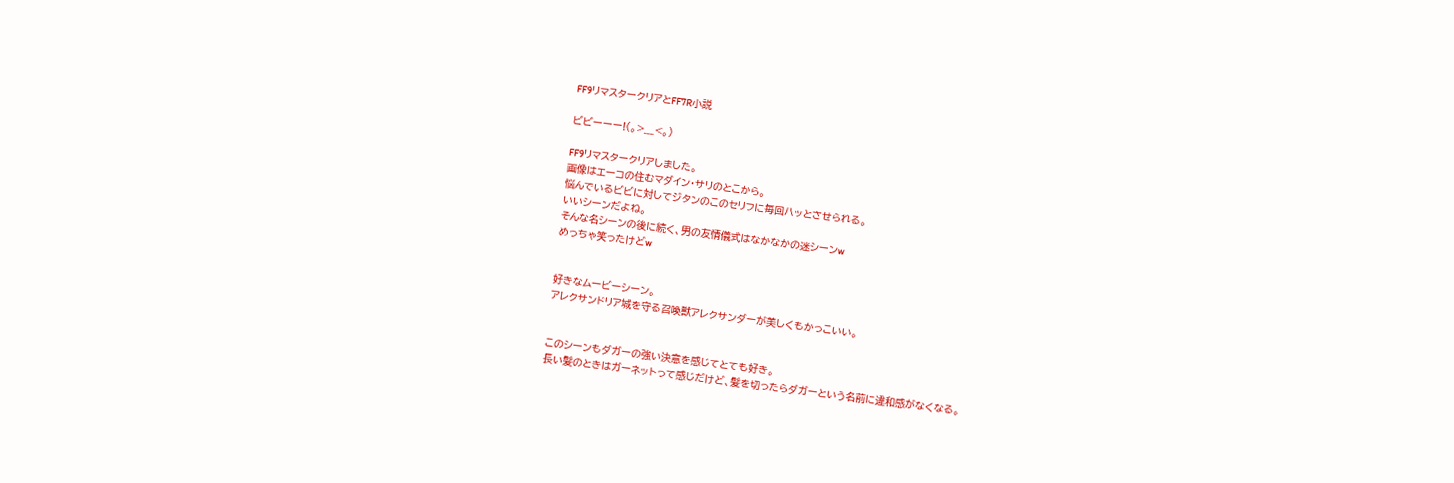FF9リマスタークリアとFF7R小説

ビビーーー!(。>﹏<。)

FF9リマスタークリアしました。
画像はエーコの住むマダイン・サリのとこから。
悩んでいるビビに対してジタンのこのセリフに毎回ハッとさせられる。
いいシーンだよね。
そんな名シーンの後に続く、男の友情儀式はなかなかの迷シーンw
めっちゃ笑ったけどw


好きなムービーシーン。
アレクサンドリア城を守る召喚獣アレクサンダーが美しくもかっこいい。


このシーンもダガーの強い決意を感じてとても好き。
長い髪のときはガーネットって感じだけど、髪を切ったらダガーという名前に違和感がなくなる。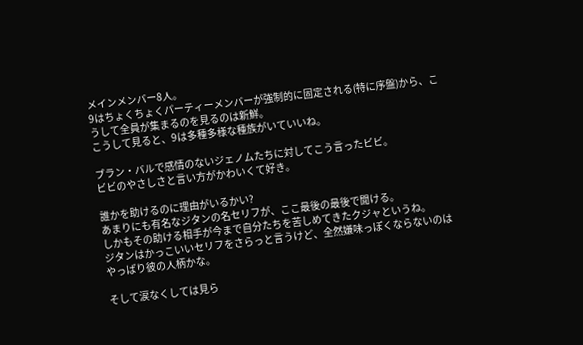メインメンバー8人。
9はちょくちょくパーティーメンバーが強制的に固定される(特に序盤)から、こうして全員が集まるのを見るのは新鮮。
こうして見ると、9は多種多様な種族がいていいね。

ブラン・バルで感情のないジェノムたちに対してこう言ったビビ。
ビビのやさしさと言い方がかわいくて好き。

誰かを助けるのに理由がいるかい?
あまりにも有名なジタンの名セリフが、ここ最後の最後で聞ける。
しかもその助ける相手が今まで自分たちを苦しめてきたクジャというね。
ジタンはかっこいいセリフをさらっと言うけど、全然嫌味っぽくならないのはやっぱり彼の人柄かな。

そして涙なくしては見ら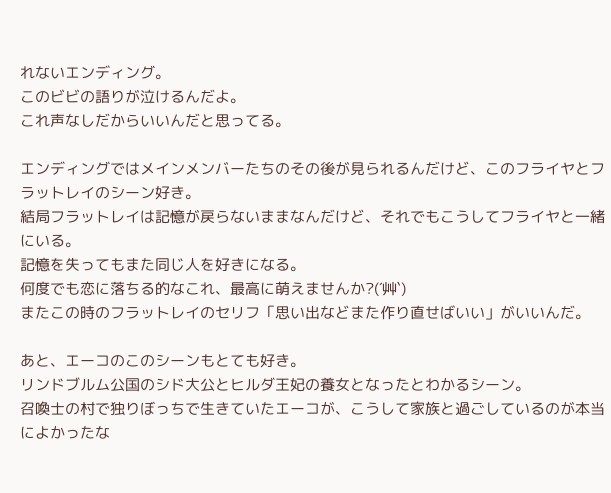れないエンディング。
このビビの語りが泣けるんだよ。
これ声なしだからいいんだと思ってる。

エンディングではメインメンバーたちのその後が見られるんだけど、このフライヤとフラットレイのシーン好き。
結局フラットレイは記憶が戻らないままなんだけど、それでもこうしてフライヤと一緒にいる。
記憶を失ってもまた同じ人を好きになる。
何度でも恋に落ちる的なこれ、最高に萌えませんか?(´艸`)
またこの時のフラットレイのセリフ「思い出などまた作り直せばいい」がいいんだ。

あと、エーコのこのシーンもとても好き。
リンドブルム公国のシド大公とヒルダ王妃の養女となったとわかるシーン。
召喚士の村で独りぼっちで生きていたエーコが、こうして家族と過ごしているのが本当によかったな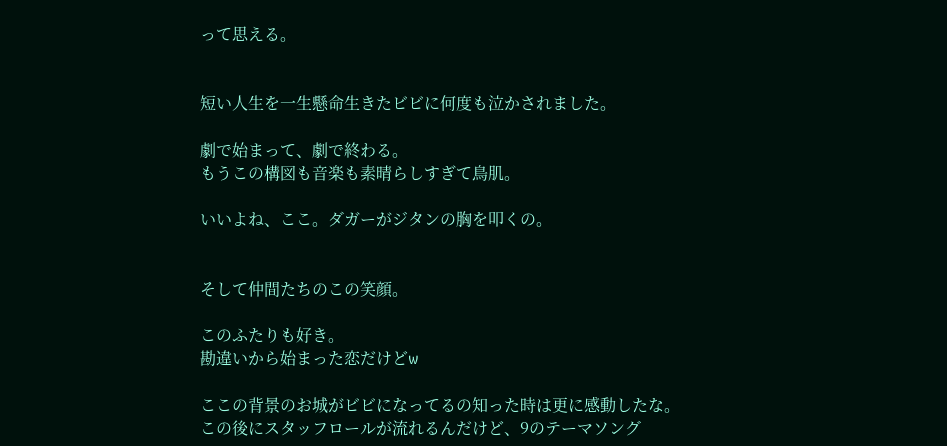って思える。


短い人生を一生懸命生きたビビに何度も泣かされました。

劇で始まって、劇で終わる。
もうこの構図も音楽も素晴らしすぎて鳥肌。

いいよね、ここ。ダガーがジタンの胸を叩くの。


そして仲間たちのこの笑顔。

このふたりも好き。
勘違いから始まった恋だけどw

ここの背景のお城がビビになってるの知った時は更に感動したな。
この後にスタッフロールが流れるんだけど、9のテーマソング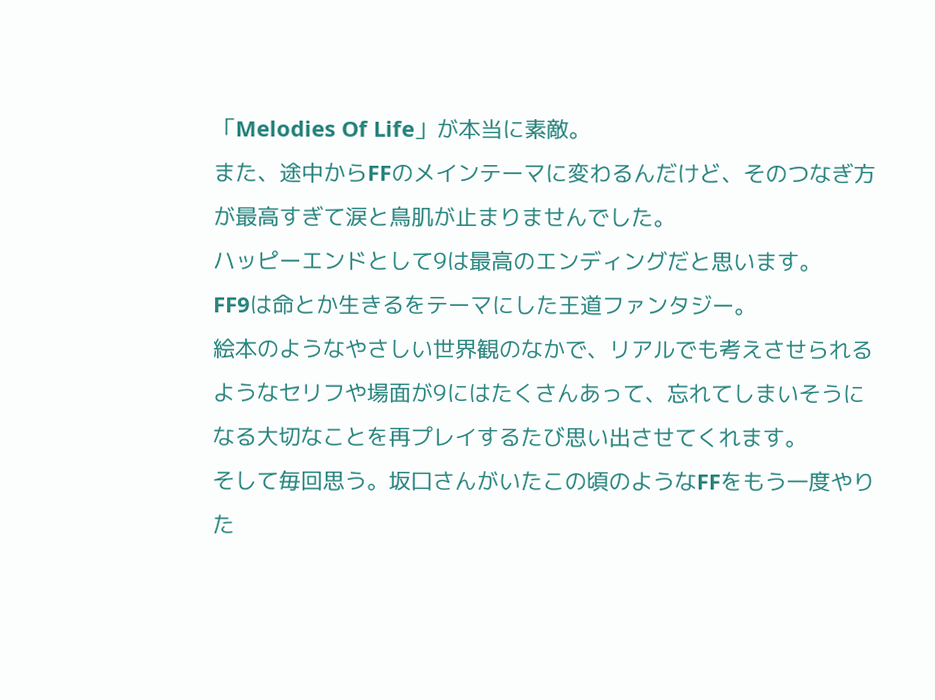「Melodies Of Life」が本当に素敵。
また、途中からFFのメインテーマに変わるんだけど、そのつなぎ方が最高すぎて涙と鳥肌が止まりませんでした。
ハッピーエンドとして9は最高のエンディングだと思います。
FF9は命とか生きるをテーマにした王道ファンタジー。
絵本のようなやさしい世界観のなかで、リアルでも考えさせられるようなセリフや場面が9にはたくさんあって、忘れてしまいそうになる大切なことを再プレイするたび思い出させてくれます。
そして毎回思う。坂口さんがいたこの頃のようなFFをもう一度やりた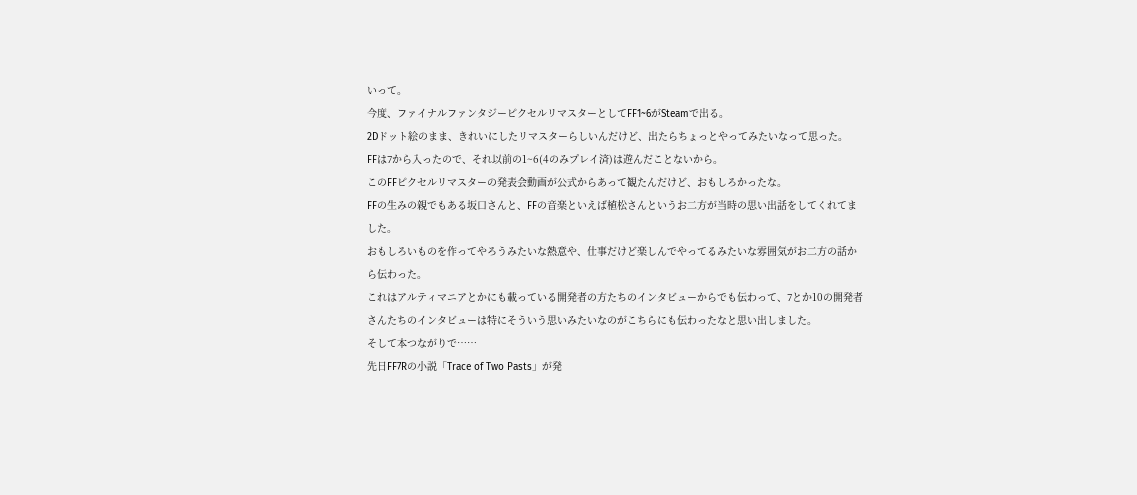いって。
今度、ファイナルファンタジーピクセルリマスターとしてFF1~6がSteamで出る。
2Dドット絵のまま、きれいにしたリマスターらしいんだけど、出たらちょっとやってみたいなって思った。
FFは7から入ったので、それ以前の1~6(4のみプレイ済)は遊んだことないから。
このFFピクセルリマスターの発表会動画が公式からあって観たんだけど、おもしろかったな。
FFの生みの親でもある坂口さんと、FFの音楽といえば植松さんというお二方が当時の思い出話をしてくれてました。
おもしろいものを作ってやろうみたいな熱意や、仕事だけど楽しんでやってるみたいな雰囲気がお二方の話から伝わった。
これはアルティマニアとかにも載っている開発者の方たちのインタビューからでも伝わって、7とか10の開発者さんたちのインタビューは特にそういう思いみたいなのがこちらにも伝わったなと思い出しました。
そして本つながりで……
先日FF7Rの小説「Trace of Two Pasts」が発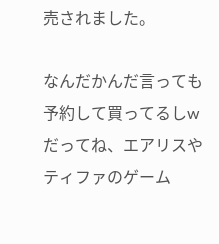売されました。

なんだかんだ言っても予約して買ってるしw
だってね、エアリスやティファのゲーム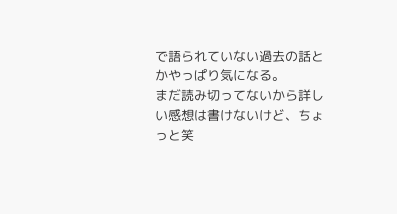で語られていない過去の話とかやっぱり気になる。
まだ読み切ってないから詳しい感想は書けないけど、ちょっと笑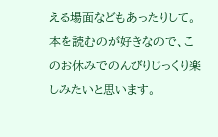える場面などもあったりして。
本を読むのが好きなので、このお休みでのんびりじっくり楽しみたいと思います。